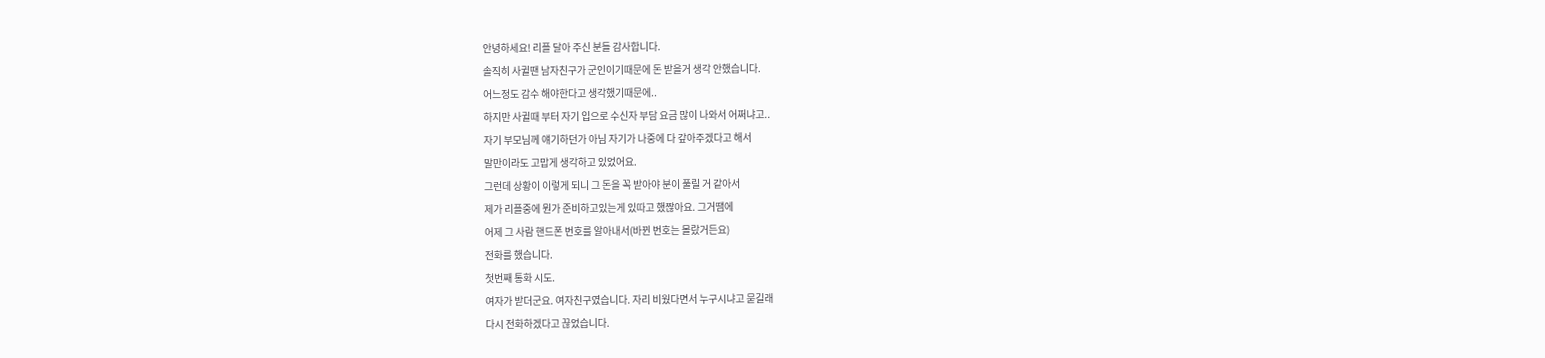안녕하세요! 리플 달아 주신 분들 감사합니다.
솔직히 사귈땐 남자친구가 군인이기때문에 돈 받을거 생각 안했습니다.
어느정도 감수 해야한다고 생각했기때문에..
하지만 사귈때 부터 자기 입으로 수신자 부담 요금 많이 나와서 어쩌냐고..
자기 부모님께 얘기하던가 아님 자기가 나중에 다 갚아주겠다고 해서
말만이라도 고맙게 생각하고 있었어요.
그런데 상황이 이렇게 되니 그 돈을 꼭 받아야 분이 풀릴 거 같아서
제가 리플중에 뭔가 준비하고있는게 있따고 했짢아요. 그거땜에
어제 그 사람 핸드폰 번호를 알아내서(바뀐 번호는 몰랐거든요)
전화를 했습니다.
첫번째 통화 시도.
여자가 받더군요. 여자친구였습니다. 자리 비웠다면서 누구시냐고 묻길래
다시 전화하겠다고 끊었습니다.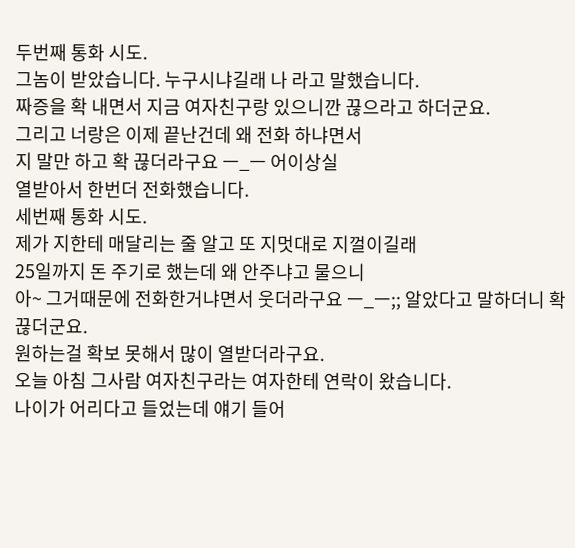두번째 통화 시도.
그놈이 받았습니다. 누구시냐길래 나 라고 말했습니다.
짜증을 확 내면서 지금 여자친구랑 있으니깐 끊으라고 하더군요.
그리고 너랑은 이제 끝난건데 왜 전화 하냐면서
지 말만 하고 확 끊더라구요 ㅡ_ㅡ 어이상실
열받아서 한번더 전화했습니다.
세번째 통화 시도.
제가 지한테 매달리는 줄 알고 또 지멋대로 지껄이길래
25일까지 돈 주기로 했는데 왜 안주냐고 물으니
아~ 그거때문에 전화한거냐면서 웃더라구요 ㅡ_ㅡ;; 알았다고 말하더니 확 끊더군요.
원하는걸 확보 못해서 많이 열받더라구요.
오늘 아침 그사람 여자친구라는 여자한테 연락이 왔습니다.
나이가 어리다고 들었는데 얘기 들어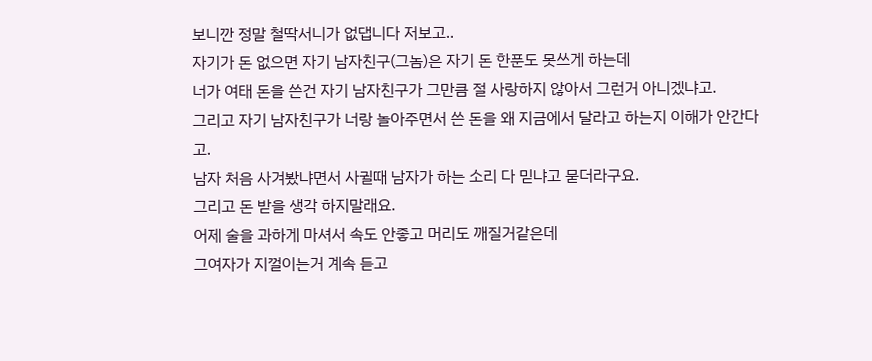보니깐 정말 철딱서니가 없댑니다 저보고..
자기가 돈 없으면 자기 남자친구(그놈)은 자기 돈 한푼도 못쓰게 하는데
너가 여태 돈을 쓴건 자기 남자친구가 그만큼 절 사랑하지 않아서 그런거 아니겠냐고.
그리고 자기 남자친구가 너랑 놀아주면서 쓴 돈을 왜 지금에서 달라고 하는지 이해가 안간다고.
남자 처음 사겨봤냐면서 사귈때 남자가 하는 소리 다 믿냐고 묻더라구요.
그리고 돈 받을 생각 하지말래요.
어제 술을 과하게 마셔서 속도 안좋고 머리도 깨질거같은데
그여자가 지껄이는거 계속 듣고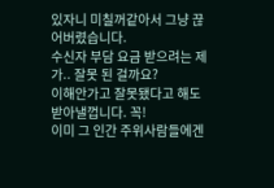있자니 미칠꺼같아서 그냥 끊어버렸습니다.
수신자 부담 요금 받으려는 제가.. 잘못 된 걸까요?
이해안가고 잘못됐다고 해도 받아낼껍니다. 꼭!
이미 그 인간 주위사람들에겐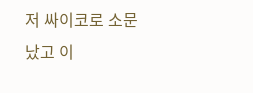저 싸이코로 소문났고 이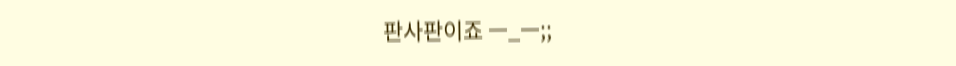판사판이죠 ㅡ_ㅡ;;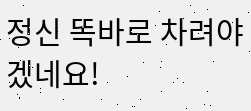정신 똑바로 차려야겠네요!